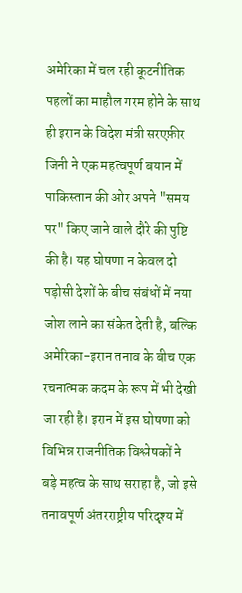अमेरिका में चल रही कूटनीतिक पहलों का माहौल गरम होने के साथ ही इरान के विदेश मंत्री सरएफ़ीर जिनी ने एक महत्वपूर्ण बयान में पाकिस्तान की ओर अपने "समय पर" किए जाने वाले दौरे की पुष्टि की है। यह घोषणा न केवल दो पड़ोसी देशों के बीच संबंधों में नया जोश लाने का संकेत देती है, बल्कि अमेरिका-इरान तनाव के बीच एक रचनात्मक कदम के रूप में भी देखी जा रही है। इरान में इस घोषणा को विभिन्न राजनीतिक विश्लेषकों ने बड़े महत्व के साथ सराहा है, जो इसे तनावपूर्ण अंतरराष्ट्रीय परिदृश्य में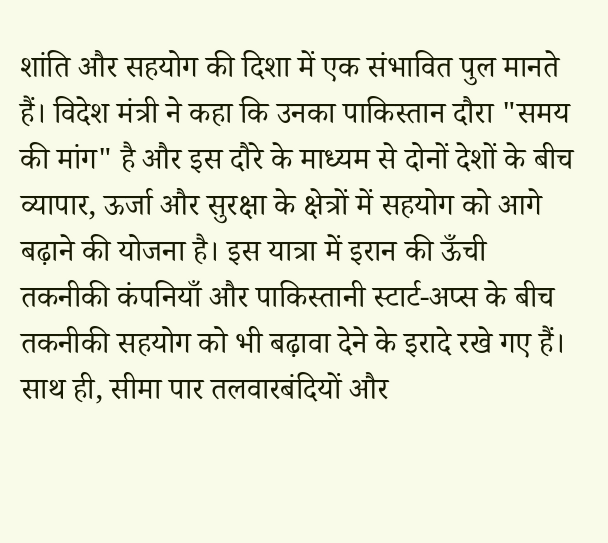शांति और सहयोग की दिशा में एक संभावित पुल मानते हैं। विदेश मंत्री ने कहा कि उनका पाकिस्तान दौरा "समय की मांग" है और इस दौरे के माध्यम से दोनों देशों के बीच व्यापार, ऊर्जा और सुरक्षा के क्षेत्रों में सहयोग को आगे बढ़ाने की योजना है। इस यात्रा में इरान की ऊँची तकनीकी कंपनियाँ और पाकिस्तानी स्टार्ट‑अप्स के बीच तकनीकी सहयोग को भी बढ़ावा देने के इरादे रखे गए हैं। साथ ही, सीमा पार तलवारबंदियों और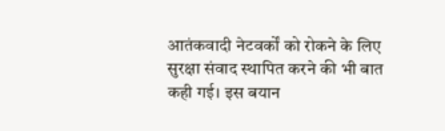आतंकवादी नेटवर्कों को रोकने के लिए सुरक्षा संवाद स्थापित करने की भी बात कही गई। इस बयान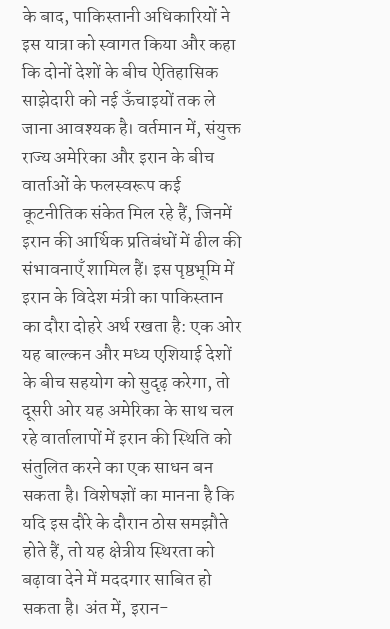के बाद, पाकिस्तानी अधिकारियों ने इस यात्रा को स्वागत किया और कहा कि दोनों देशों के बीच ऐतिहासिक साझेदारी को नई ऊँचाइयों तक ले जाना आवश्यक है। वर्तमान में, संयुक्त राज्य अमेरिका और इरान के बीच वार्ताओं के फलस्वरूप कई कूटनीतिक संकेत मिल रहे हैं, जिनमें इरान की आर्थिक प्रतिबंधों में ढील की संभावनाएँ शामिल हैं। इस पृष्ठभूमि में इरान के विदेश मंत्री का पाकिस्तान का दौरा दोहरे अर्थ रखता है: एक ओर यह बाल्कन और मध्य एशियाई देशों के बीच सहयोग को सुदृढ़ करेगा, तो दूसरी ओर यह अमेरिका के साथ चल रहे वार्तालापों में इरान की स्थिति को संतुलित करने का एक साधन बन सकता है। विशेषज्ञों का मानना है कि यदि इस दौरे के दौरान ठोस समझौते होते हैं, तो यह क्षेत्रीय स्थिरता को बढ़ावा देने में मददगार साबित हो सकता है। अंत में, इरान-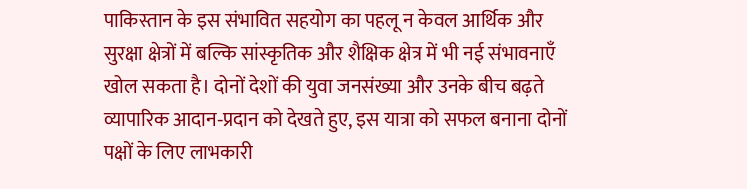पाकिस्तान के इस संभावित सहयोग का पहलू न केवल आर्थिक और सुरक्षा क्षेत्रों में बल्कि सांस्कृतिक और शैक्षिक क्षेत्र में भी नई संभावनाएँ खोल सकता है। दोनों देशों की युवा जनसंख्या और उनके बीच बढ़ते व्यापारिक आदान‑प्रदान को देखते हुए, इस यात्रा को सफल बनाना दोनों पक्षों के लिए लाभकारी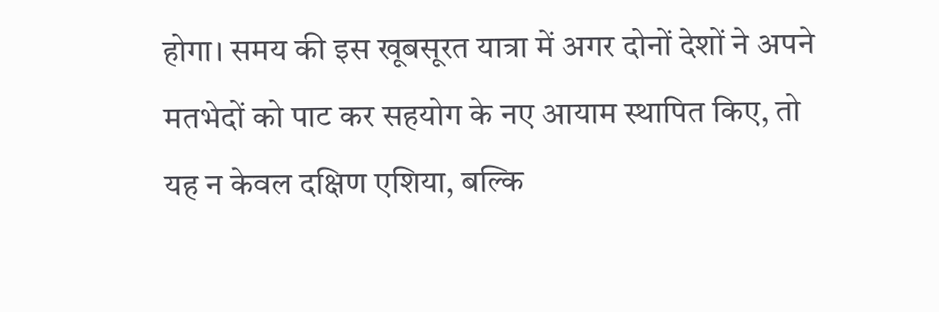होगा। समय की इस खूबसूरत यात्रा में अगर दोनों देशों ने अपने मतभेदों को पाट कर सहयोग के नए आयाम स्थापित किए, तो यह न केवल दक्षिण एशिया, बल्कि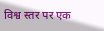विश्व स्तर पर एक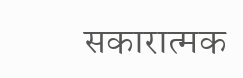सकारात्मक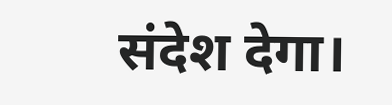संदेश देगा।